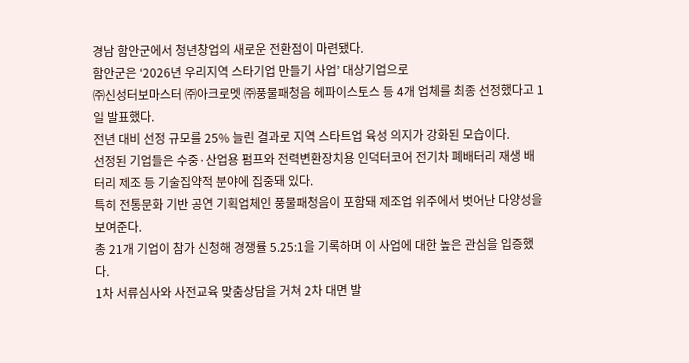경남 함안군에서 청년창업의 새로운 전환점이 마련됐다.
함안군은 ‘2026년 우리지역 스타기업 만들기 사업’ 대상기업으로
㈜신성터보마스터 ㈜아크로멧 ㈜풍물패청음 헤파이스토스 등 4개 업체를 최종 선정했다고 1일 발표했다.
전년 대비 선정 규모를 25% 늘린 결과로 지역 스타트업 육성 의지가 강화된 모습이다.
선정된 기업들은 수중·산업용 펌프와 전력변환장치용 인덕터코어 전기차 폐배터리 재생 배터리 제조 등 기술집약적 분야에 집중돼 있다.
특히 전통문화 기반 공연 기획업체인 풍물패청음이 포함돼 제조업 위주에서 벗어난 다양성을 보여준다.
총 21개 기업이 참가 신청해 경쟁률 5.25:1을 기록하며 이 사업에 대한 높은 관심을 입증했다.
1차 서류심사와 사전교육 맞춤상담을 거쳐 2차 대면 발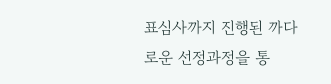표심사까지 진행된 까다로운 선정과정을 통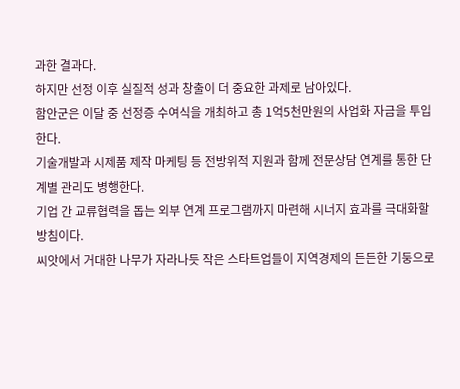과한 결과다.
하지만 선정 이후 실질적 성과 창출이 더 중요한 과제로 남아있다.
함안군은 이달 중 선정증 수여식을 개최하고 총 1억5천만원의 사업화 자금을 투입한다.
기술개발과 시제품 제작 마케팅 등 전방위적 지원과 함께 전문상담 연계를 통한 단계별 관리도 병행한다.
기업 간 교류협력을 돕는 외부 연계 프로그램까지 마련해 시너지 효과를 극대화할 방침이다.
씨앗에서 거대한 나무가 자라나듯 작은 스타트업들이 지역경제의 든든한 기둥으로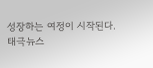성장하는 여정이 시작된다.
태극뉴스